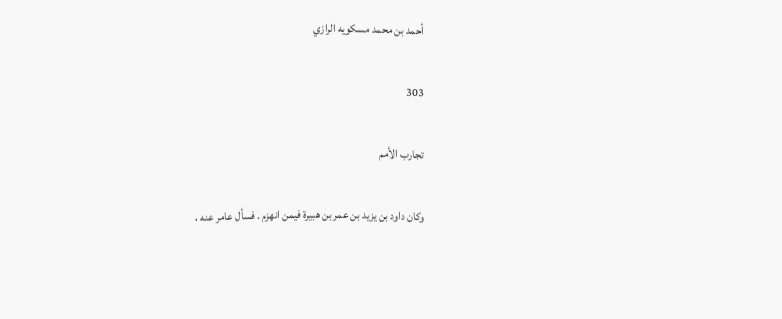أحمد بن محمد مسكويه الرازي

303

تجارب الأمم

وكان داود بن يزيد بن عمر بن هبيرة فيمن انهزم . فسأل عامر عنه ،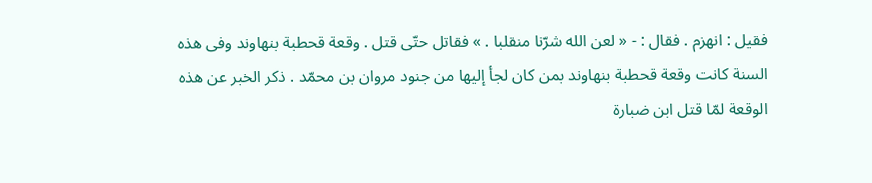فقيل : انهزم . فقال : - « لعن الله شرّنا منقلبا . » فقاتل حتّى قتل . وقعة قحطبة بنهاوند وفى هذه السنة كانت وقعة قحطبة بنهاوند بمن كان لجأ إليها من جنود مروان بن محمّد . ذكر الخبر عن هذه الوقعة لمّا قتل ابن ضبارة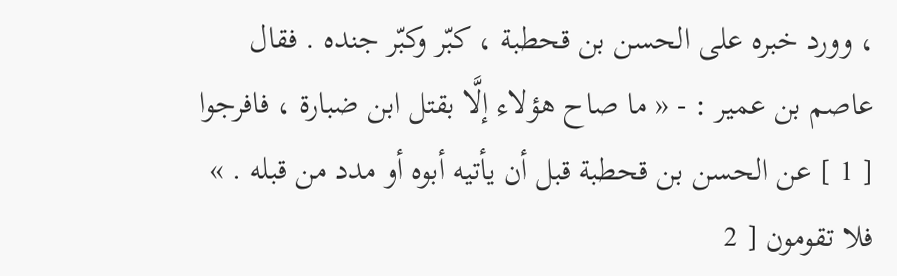، وورد خبره على الحسن بن قحطبة ، كبّر وكبّر جنده . فقال عاصم بن عمير : - « ما صاح هؤلاء إلَّا بقتل ابن ضبارة ، فافرجوا [ 1 ] عن الحسن بن قحطبة قبل أن يأتيه أبوه أو مدد من قبله . » فلا تقومون [ 2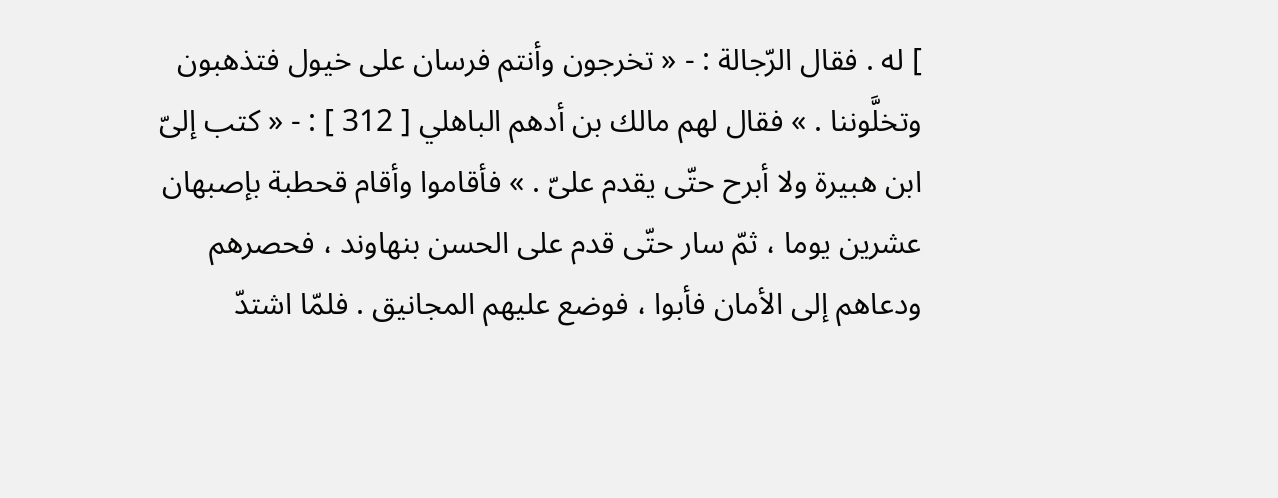] له . فقال الرّجالة : - « تخرجون وأنتم فرسان على خيول فتذهبون وتخلَّوننا . » فقال لهم مالك بن أدهم الباهلي [ 312 ] : - « كتب إلىّ ابن هبيرة ولا أبرح حتّى يقدم علىّ . » فأقاموا وأقام قحطبة بإصبهان عشرين يوما ، ثمّ سار حتّى قدم على الحسن بنهاوند ، فحصرهم ودعاهم إلى الأمان فأبوا ، فوضع عليهم المجانيق . فلمّا اشتدّ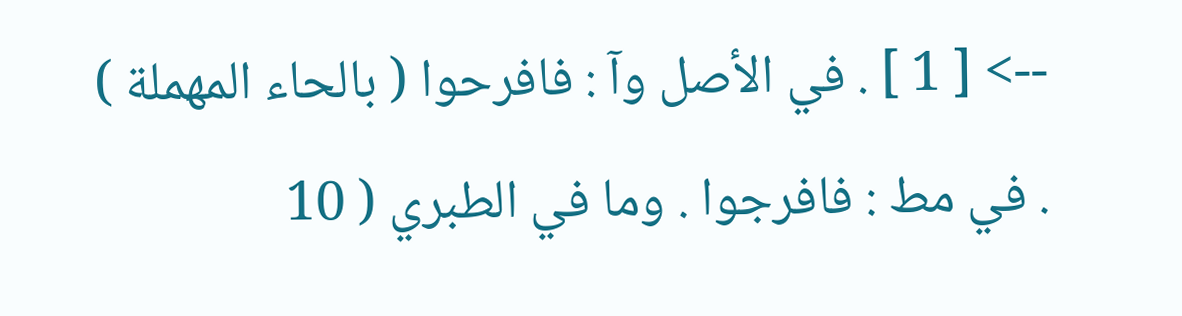--> [ 1 ] . في الأصل وآ : فافرحوا ( بالحاء المهملة ) . في مط : فافرجوا . وما في الطبري ( 10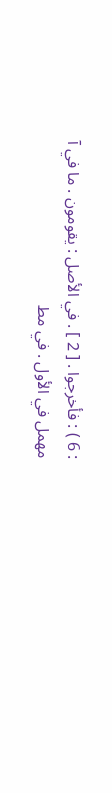: 6 ) : فأخرجوا . [ 2 ] . في الأصل : يقومون . ما في آ مهمل في الأول . في مط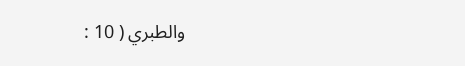والطبري ( 10 :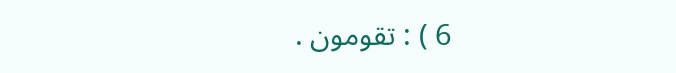6 ) : تقومون .